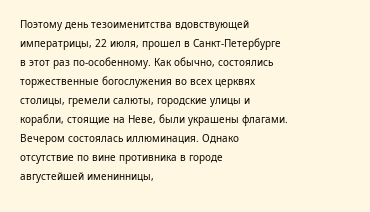Поэтому день тезоименитства вдовствующей императрицы, 22 июля, прошел в Санкт-Петербурге в этот раз по-особенному. Как обычно, состоялись торжественные богослужения во всех церквях столицы, гремели салюты, городские улицы и корабли, стоящие на Неве, были украшены флагами. Вечером состоялась иллюминация. Однако отсутствие по вине противника в городе августейшей именинницы,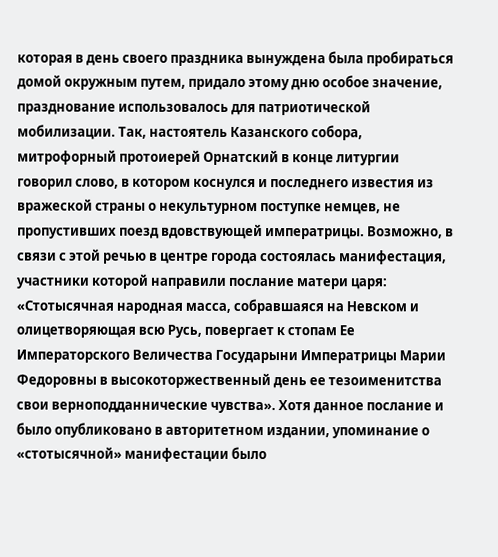которая в день своего праздника вынуждена была пробираться домой окружным путем, придало этому дню особое значение, празднование использовалось для патриотической мобилизации. Так, настоятель Казанского собора, митрофорный протоиерей Орнатский в конце литургии говорил слово, в котором коснулся и последнего известия из вражеской страны о некультурном поступке немцев, не пропустивших поезд вдовствующей императрицы. Возможно, в связи с этой речью в центре города состоялась манифестация, участники которой направили послание матери царя: «Стотысячная народная масса, собравшаяся на Невском и олицетворяющая всю Русь, повергает к стопам Ее Императорского Величества Государыни Императрицы Марии Федоровны в высокоторжественный день ее тезоименитства свои верноподданнические чувства». Хотя данное послание и было опубликовано в авторитетном издании, упоминание о «стотысячной» манифестации было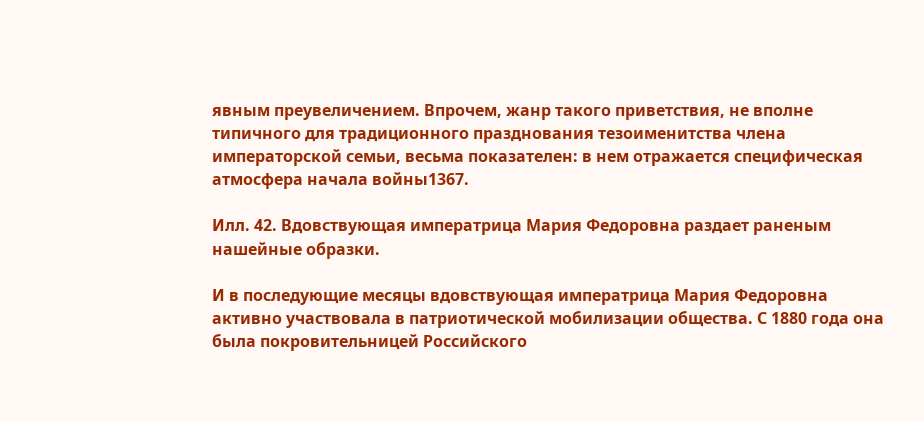явным преувеличением. Впрочем, жанр такого приветствия, не вполне типичного для традиционного празднования тезоименитства члена императорской семьи, весьма показателен: в нем отражается специфическая атмосфера начала войны1367.

Илл. 42. Вдовствующая императрица Мария Федоровна раздает раненым нашейные образки.

И в последующие месяцы вдовствующая императрица Мария Федоровна активно участвовала в патриотической мобилизации общества. С 1880 года она была покровительницей Российского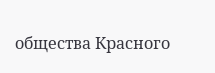общества Красного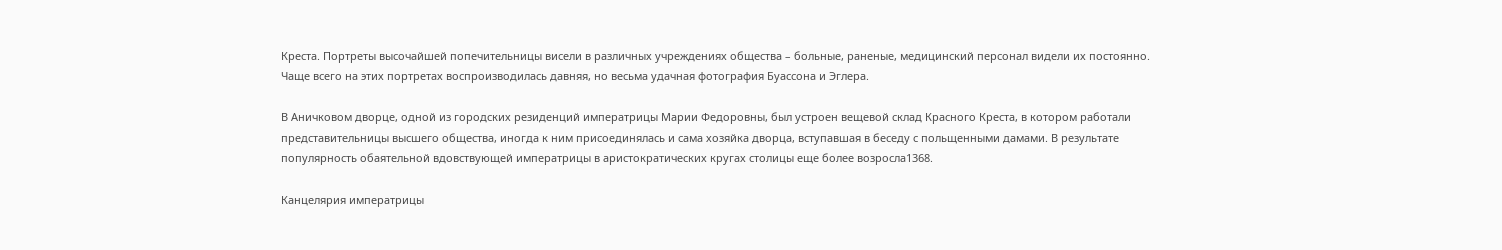Креста. Портреты высочайшей попечительницы висели в различных учреждениях общества – больные, раненые, медицинский персонал видели их постоянно. Чаще всего на этих портретах воспроизводилась давняя, но весьма удачная фотография Буассона и Эглера.

В Аничковом дворце, одной из городских резиденций императрицы Марии Федоровны, был устроен вещевой склад Красного Креста, в котором работали представительницы высшего общества, иногда к ним присоединялась и сама хозяйка дворца, вступавшая в беседу с польщенными дамами. В результате популярность обаятельной вдовствующей императрицы в аристократических кругах столицы еще более возросла1368.

Канцелярия императрицы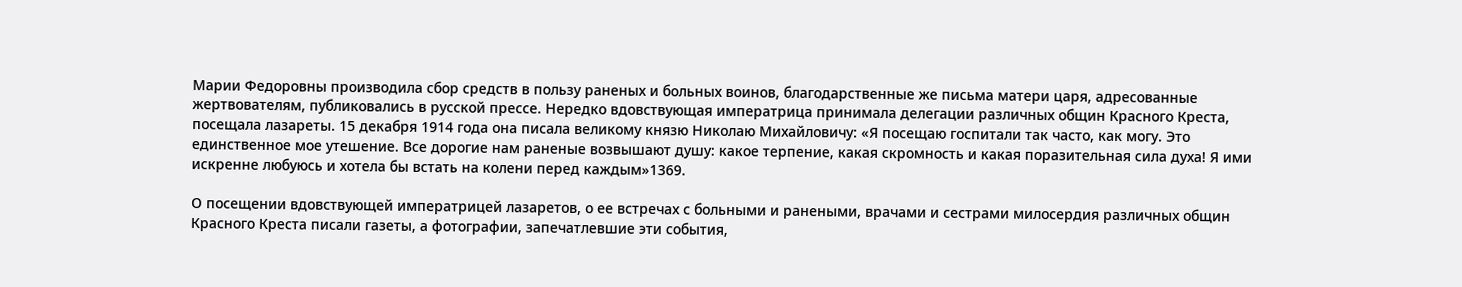Марии Федоровны производила сбор средств в пользу раненых и больных воинов, благодарственные же письма матери царя, адресованные жертвователям, публиковались в русской прессе. Нередко вдовствующая императрица принимала делегации различных общин Красного Креста, посещала лазареты. 15 декабря 1914 года она писала великому князю Николаю Михайловичу: «Я посещаю госпитали так часто, как могу. Это единственное мое утешение. Все дорогие нам раненые возвышают душу: какое терпение, какая скромность и какая поразительная сила духа! Я ими искренне любуюсь и хотела бы встать на колени перед каждым»1369.

О посещении вдовствующей императрицей лазаретов, о ее встречах с больными и ранеными, врачами и сестрами милосердия различных общин Красного Креста писали газеты, а фотографии, запечатлевшие эти события,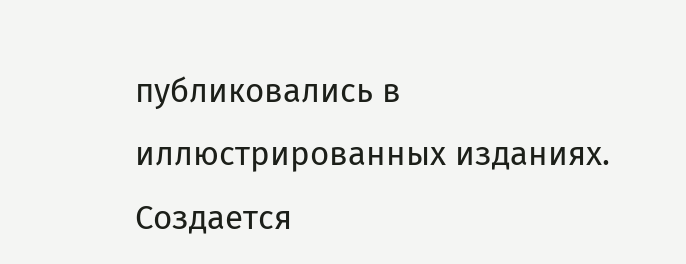публиковались в иллюстрированных изданиях. Создается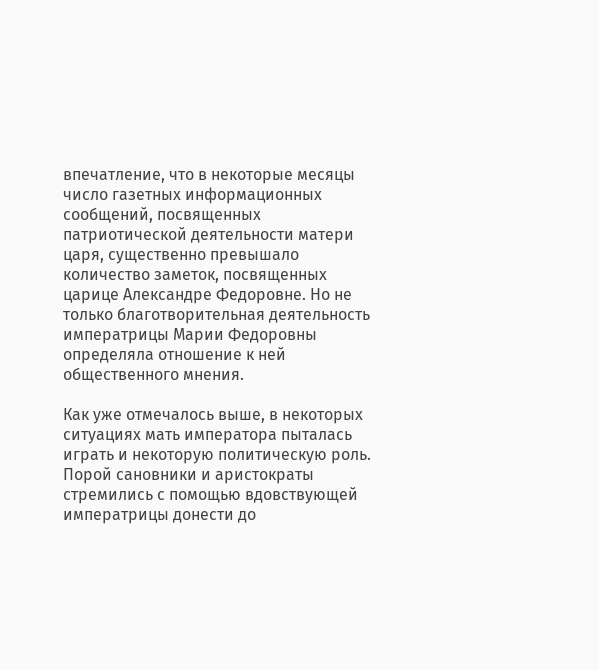впечатление, что в некоторые месяцы число газетных информационных сообщений, посвященных патриотической деятельности матери царя, существенно превышало количество заметок, посвященных царице Александре Федоровне. Но не только благотворительная деятельность императрицы Марии Федоровны определяла отношение к ней общественного мнения.

Как уже отмечалось выше, в некоторых ситуациях мать императора пыталась играть и некоторую политическую роль. Порой сановники и аристократы стремились с помощью вдовствующей императрицы донести до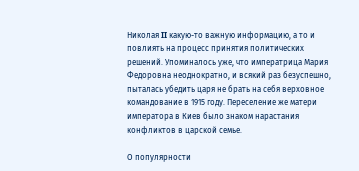Николая II какую-то важную информацию, а то и повлиять на процесс принятия политических решений. Упоминалось уже, что императрица Мария Федоровна неоднократно, и всякий раз безуспешно, пыталась убедить царя не брать на себя верховное командование в 1915 году. Переселение же матери императора в Киев было знаком нарастания конфликтов в царской семье.

О популярности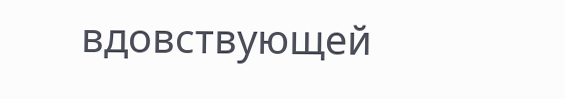вдовствующей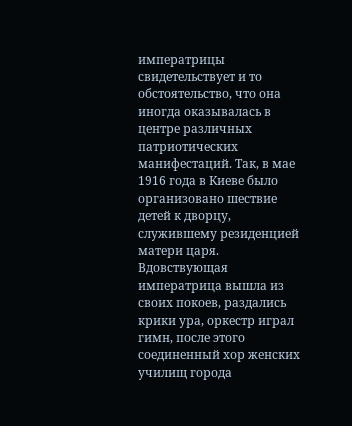императрицы свидетельствует и то обстоятельство, что она иногда оказывалась в центре различных патриотических манифестаций. Так, в мае 1916 года в Киеве было организовано шествие детей к дворцу, служившему резиденцией матери царя. Вдовствующая императрица вышла из своих покоев, раздались крики ура, оркестр играл гимн, после этого соединенный хор женских училищ города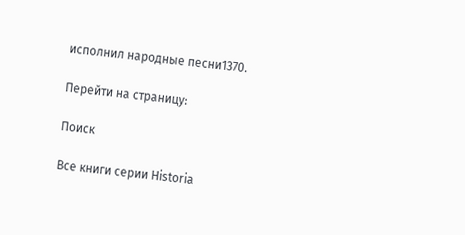исполнил народные песни1370.

Перейти на страницу:

Поиск

Все книги серии Historia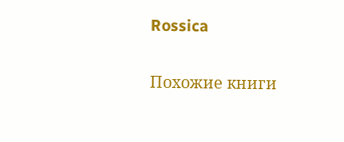Rossica

Похожие книги